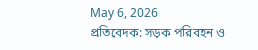May 6, 2026
প্রতিবেদক: সড়ক পরিবহন ও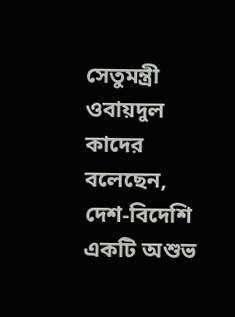সেতুমন্ত্রী ওবায়দুল কাদের বলেছেন, দেশ-বিদেশি একটি অশুভ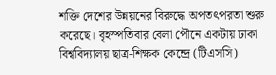শক্তি দেশের উন্নয়নের বিরুদ্ধে অপতৎপরতা শুরু করেছে। বৃহস্পতিবার বেলা পৌনে একটায় ঢাকা বিশ্ববিদ্যালয় ছাত্র-শিক্ষক কেন্দ্রে (টিএসসি)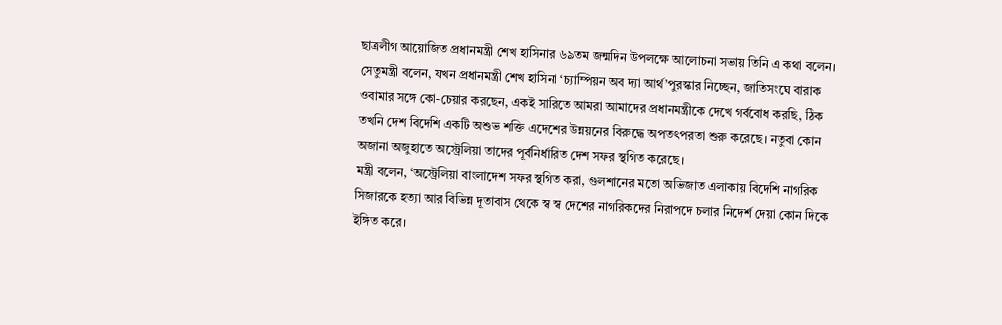ছাত্রলীগ আয়োজিত প্রধানমন্ত্রী শেখ হাসিনার ৬৯তম জন্মদিন উপলক্ষে আলোচনা সভায় তিনি এ কথা বলেন।
সেতুমন্ত্রী বলেন, যখন প্রধানমন্ত্রী শেখ হাসিনা ‘চ্যাম্পিয়ন অব দ্যা আর্থ’পুরস্কার নিচ্ছেন, জাতিসংঘে বারাক ওবামার সঙ্গে কো-চেয়ার করছেন, একই সারিতে আমরা আমাদের প্রধানমন্ত্রীকে দেখে গর্ববোধ করছি, ঠিক তখনি দেশ বিদেশি একটি অশুভ শক্তি এদেশের উন্নয়নের বিরুদ্ধে অপতৎপরতা শুরু করেছে। নতুবা কোন অজানা অজুহাতে অস্ট্রেলিয়া তাদের পূর্বনির্ধারিত দেশ সফর স্থগিত করেছে।
মন্ত্রী বলেন, ‘অস্ট্রেলিয়া বাংলাদেশ সফর স্থগিত করা, গুলশানের মতো অভিজাত এলাকায় বিদেশি নাগরিক সিজারকে হত্যা আর বিভিন্ন দূতাবাস থেকে স্ব স্ব দেশের নাগরিকদের নিরাপদে চলার নিদের্শ দেয়া কোন দিকে ইঙ্গিত করে।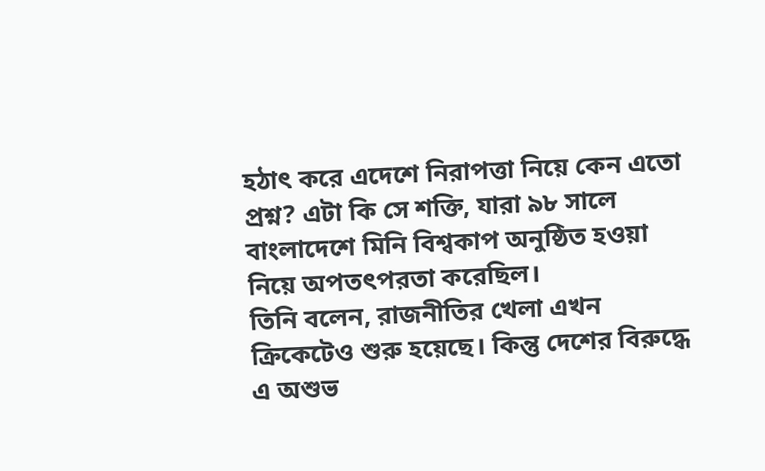হঠাৎ করে এদেশে নিরাপত্তা নিয়ে কেন এতো প্রশ্ন? এটা কি সে শক্তি, যারা ৯৮ সালে বাংলাদেশে মিনি বিশ্বকাপ অনুষ্ঠিত হওয়া নিয়ে অপতৎপরতা করেছিল।
তিনি বলেন, রাজনীতির খেলা এখন ক্রিকেটেও শুরু হয়েছে। কিন্তু দেশের বিরুদ্ধে এ অশুভ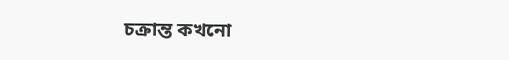চক্রান্ত কখনো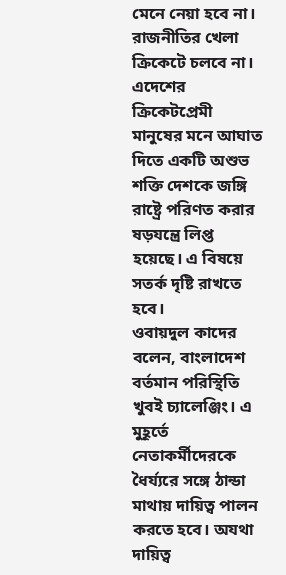মেনে নেয়া হবে না। রাজনীতির খেলা ক্রিকেটে চলবে না। এদেশের ক্রিকেটপ্রেমী মানুষের মনে আঘাত দিতে একটি অশুভ শক্তি দেশকে জঙ্গি রাষ্ট্রে পরিণত করার ষড়যন্ত্রে লিপ্ত হয়েছে। এ বিষয়ে সতর্ক দৃষ্টি রাখতে হবে।
ওবায়দুল কাদের বলেন, বাংলাদেশ বর্তমান পরিস্থিতি খুবই চ্যালেঞ্জিং। এ মুহূর্তে নেতাকর্মীদেরকে ধৈর্য্যরে সঙ্গে ঠান্ডা মাথায় দায়িত্ব পালন করতে হবে। অযথা দায়িত্ব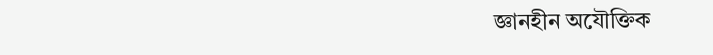জ্ঞানহীন অযৌক্তিক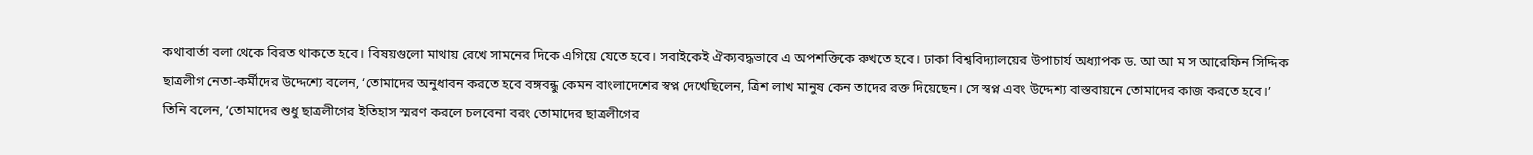কথাবার্তা বলা থেকে বিরত থাকতে হবে। বিষয়গুলো মাথায় রেখে সামনের দিকে এগিয়ে যেতে হবে। সবাইকেই ঐক্যবদ্ধভাবে এ অপশক্তিকে রুখতে হবে। ঢাকা বিশ্ববিদ্যালয়ের উপাচার্য অধ্যাপক ড. আ আ ম স আরেফিন সিদ্দিক ছাত্রলীগ নেতা-কর্মীদের উদ্দেশ্যে বলেন, ‘তোমাদের অনুধাবন করতে হবে বঙ্গবন্ধু কেমন বাংলাদেশের স্বপ্ন দেখেছিলেন, ত্রিশ লাখ মানুষ কেন তাদের রক্ত দিয়েছেন। সে স্বপ্ন এবং উদ্দেশ্য বাস্তবায়নে তোমাদের কাজ করতে হবে।’
তিনি বলেন, ‘তোমাদের শুধু ছাত্রলীগের ইতিহাস স্মরণ করলে চলবেনা বরং তোমাদের ছাত্রলীগের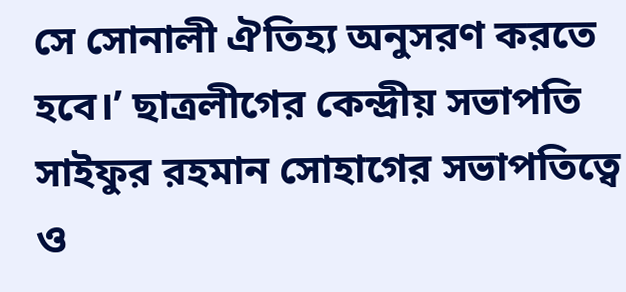সে সোনালী ঐতিহ্য অনুসরণ করতে হবে।’ ছাত্রলীগের কেন্দ্রীয় সভাপতি সাইফুর রহমান সোহাগের সভাপতিত্বে ও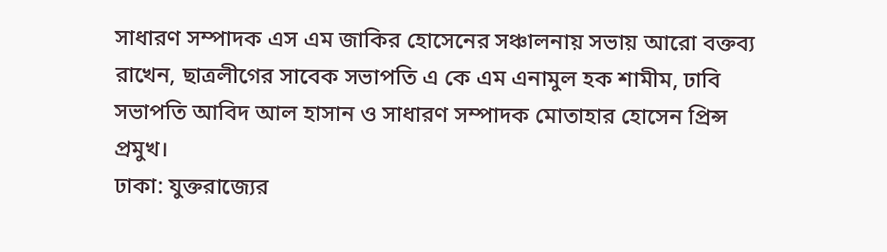সাধারণ সম্পাদক এস এম জাকির হোসেনের সঞ্চালনায় সভায় আরো বক্তব্য রাখেন, ছাত্রলীগের সাবেক সভাপতি এ কে এম এনামুল হক শামীম, ঢাবি সভাপতি আবিদ আল হাসান ও সাধারণ সম্পাদক মোতাহার হোসেন প্রিন্স প্রমুখ।
ঢাকা: যুক্তরাজ্যের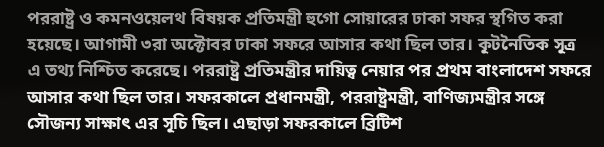পররাষ্ট্র ও কমনওয়েলথ বিষয়ক প্রতিমন্ত্রী হুগো সোয়ারের ঢাকা সফর স্থগিত করা হয়েছে। আগামী ৩রা অক্টোবর ঢাকা সফরে আসার কথা ছিল তার। কূটনৈতিক সূত্র এ তথ্য নিশ্চিত করেছে। পররাষ্ট্র প্রতিমন্ত্রীর দায়িত্ব নেয়ার পর প্রথম বাংলাদেশ সফরে আসার কথা ছিল তার। সফরকালে প্রধানমন্ত্রী, পররাষ্ট্রমন্ত্রী, বাণিজ্যমন্ত্রীর সঙ্গে সৌজন্য সাক্ষাৎ এর সূচি ছিল। এছাড়া সফরকালে ব্রিটিশ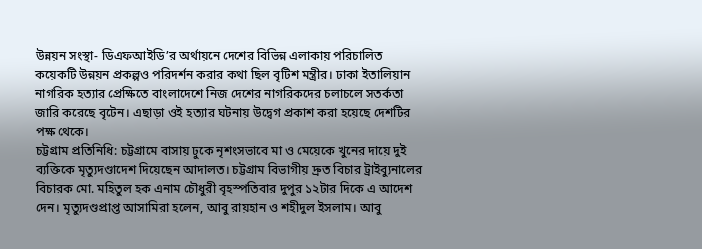উন্নয়ন সংস্থা- ডিএফআইডি’র অর্থায়নে দেশের বিভিন্ন এলাকায় পরিচালিত কয়েকটি উন্নয়ন প্রকল্পও পরিদর্শন করার কথা ছিল বৃটিশ মন্ত্রীর। ঢাকা ইতালিয়ান নাগরিক হত্যার প্রেক্ষিতে বাংলাদেশে নিজ দেশের নাগরিকদের চলাচলে সতর্কতা জারি করেছে বৃটেন। এছাড়া ওই হত্যার ঘটনায় উদ্বেগ প্রকাশ করা হয়েছে দেশটির পক্ষ থেকে।
চট্টগ্রাম প্রতিনিধি: চট্টগ্রামে বাসায় ঢুকে নৃশংসভাবে মা ও মেয়েকে খুনের দায়ে দুই ব্যক্তিকে মৃত্যুদণ্ডাদেশ দিয়েছেন আদালত। চট্টগ্রাম বিভাগীয় দ্রুত বিচার ট্রাইব্যুনালের বিচারক মো. মহিতুল হক এনাম চৌধুরী বৃহস্পতিবার দুপুর ১২টার দিকে এ আদেশ দেন। মৃত্যুদণ্ডপ্রাপ্ত আসামিরা হলেন, আবু রায়হান ও শহীদুল ইসলাম। আবু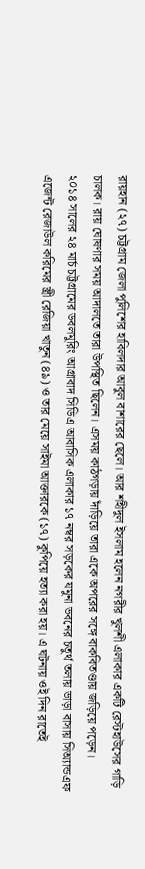রায়হান (২৭) চট্টগ্রাম জেলা পুলিশের হাবিলদার আবুল বাশারের ছেলে। আর শহীদুল ইসলাম হলেন নগরীর খুলশী এলাকার একটি রেস্টহাউসের গাড়ি চালক। রায় ঘোষণার সময় আদালতে তারা উপস্থিত ছিলেন। এসময় কাঠগড়ায় দাঁড়িয়ে তারা একে অপরের সঙ্গে বাকবিতণ্ডায় জড়িয়ে পড়েন।
২০১৪ সালের ২৪ মার্চ চট্টগ্রামের ডবলমুরিং আগ্রাবাদ সিডিএ আবাসিক এলাকার ১৭ নম্বর সড়কের যমুনা ভবনের চতুর্থ তলায় ভাড়া বাসায় সিঅ্যান্ডএফ এজেন্ট রেজাউল করিমের স্ত্রী রেজিয়া খাতুন (৪৯) ও তার মেয়ে সাইমা আক্তারকে (১৭) কুপিয়ে হত্যা করা হয়। এ ঘটনায় ওই দিন রাতেই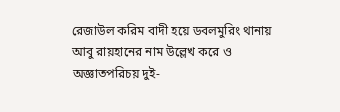রেজাউল করিম বাদী হয়ে ডবলমুরিং থানায় আবু রায়হানের নাম উল্লেখ করে ও অজ্ঞাতপরিচয় দুই-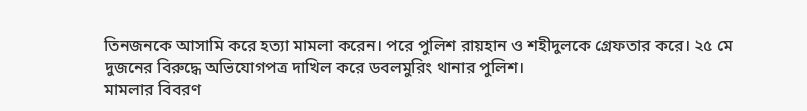তিনজনকে আসামি করে হত্যা মামলা করেন। পরে পুলিশ রায়হান ও শহীদুলকে গ্রেফতার করে। ২৫ মে দুজনের বিরুদ্ধে অভিযোগপত্র দাখিল করে ডবলমুরিং থানার পুলিশ।
মামলার বিবরণ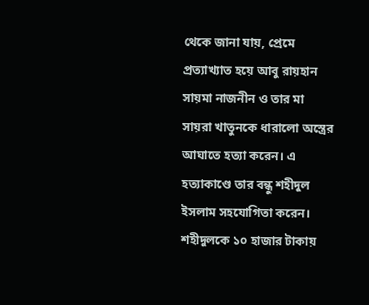থেকে জানা যায়, প্রেমে প্রত্যাখ্যাত হয়ে আবু রায়হান সায়মা নাজনীন ও তার মা সায়রা খাতুনকে ধারালো অস্ত্রের আঘাতে হত্যা করেন। এ হত্যাকাণ্ডে তার বন্ধু শহীদুল ইসলাম সহযোগিতা করেন। শহীদুলকে ১০ হাজার টাকায়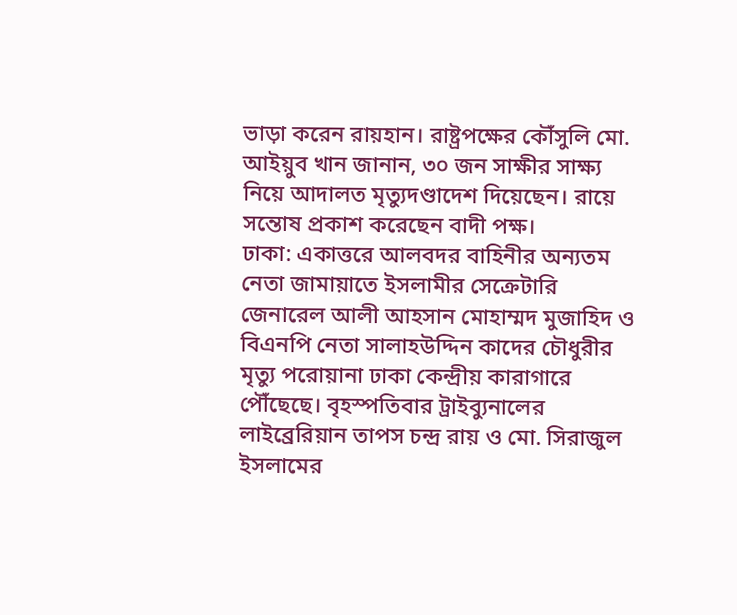ভাড়া করেন রায়হান। রাষ্ট্রপক্ষের কৌঁসুলি মো. আইয়ুব খান জানান, ৩০ জন সাক্ষীর সাক্ষ্য নিয়ে আদালত মৃত্যুদণ্ডাদেশ দিয়েছেন। রায়ে সন্তোষ প্রকাশ করেছেন বাদী পক্ষ।
ঢাকা: একাত্তরে আলবদর বাহিনীর অন্যতম নেতা জামায়াতে ইসলামীর সেক্রেটারি জেনারেল আলী আহসান মোহাম্মদ মুজাহিদ ও বিএনপি নেতা সালাহউদ্দিন কাদের চৌধুরীর মৃত্যু পরোয়ানা ঢাকা কেন্দ্রীয় কারাগারে পৌঁছেছে। বৃহস্পতিবার ট্রাইব্যুনালের লাইব্রেরিয়ান তাপস চন্দ্র রায় ও মো. সিরাজুল ইসলামের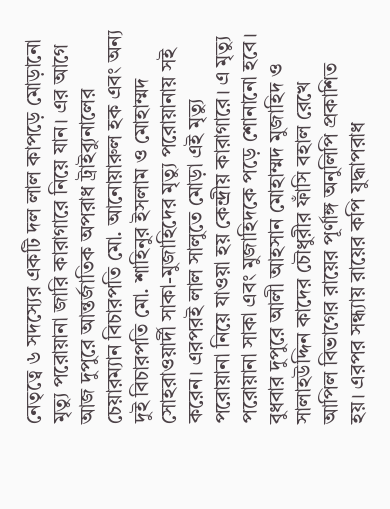নেতৃত্বে ৬ সদস্যের একটি দল লাল কাপড়ে মোড়ানো মৃত্যু পরোয়ানা জারি কারাগারে নিয়ে যান। এর আগে আজ দুপুরে আন্তর্জাতিক অপরাধ ট্রাইব্যুনালের চেয়ারম্যান বিচারপতি মো. আনোয়ারুল হক এবং অন্য দুই বিচারপতি মো. শাহিনুর ইসলাম ও মোহাম্মদ সোহরাওয়ার্দী সাকা-মুজাহিদের মৃত্যু পরোয়ানায় সই করেন। এরপরই লাল সালুতে মোড়া এই মৃত্যু পরোয়ানা নিয়ে যাওয়া হয় কেন্দ্রীয় কারাগারে। এ মৃত্যু পরোয়ানা সাকা এবং মুজাহিদকে পড়ে শোনানো হবে।
বুধবার দুপুরে আলী আহসান মোহাম্মদ মুজাহিদ ও সালাহউদ্দিন কাদের চৌধুরীর ফাঁসি বহাল রেখে আপিল বিভাগের রায়ের পূর্ণাঙ্গ অনুলিপি প্রকাশিত হয়। এরপর সন্ধ্যায় রায়ের কপি যুদ্ধাপরাধ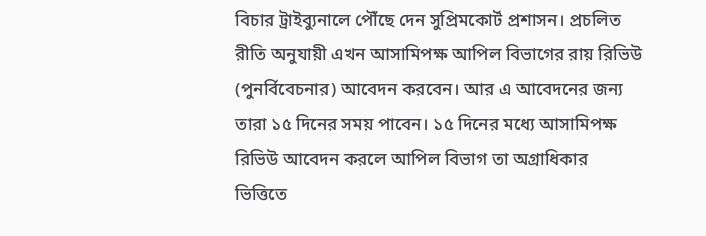বিচার ট্রাইব্যুনালে পৌঁছে দেন সুপ্রিমকোর্ট প্রশাসন। প্রচলিত রীতি অনুযায়ী এখন আসামিপক্ষ আপিল বিভাগের রায় রিভিউ (পুনর্বিবেচনার) আবেদন করবেন। আর এ আবেদনের জন্য তারা ১৫ দিনের সময় পাবেন। ১৫ দিনের মধ্যে আসামিপক্ষ রিভিউ আবেদন করলে আপিল বিভাগ তা অগ্রাধিকার ভিত্তিতে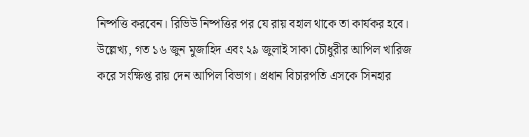নিষ্পত্তি করবেন। রিভিউ নিষ্পত্তির পর যে রায় বহাল থাকে তা কার্যকর হবে।
উল্লেখ্য, গত ১৬ জুন মুজাহিদ এবং ২৯ জুলাই সাকা চৌধুরীর আপিল খারিজ করে সংক্ষিপ্ত রায় দেন আপিল বিভাগ। প্রধান বিচারপতি এসকে সিনহার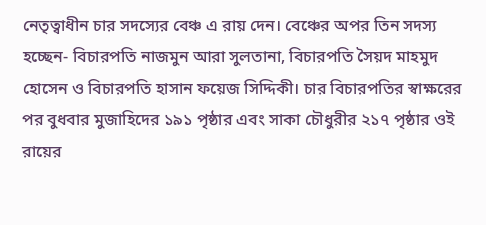নেতৃত্বাধীন চার সদস্যের বেঞ্চ এ রায় দেন। বেঞ্চের অপর তিন সদস্য হচ্ছেন- বিচারপতি নাজমুন আরা সুলতানা, বিচারপতি সৈয়দ মাহমুদ হোসেন ও বিচারপতি হাসান ফয়েজ সিদ্দিকী। চার বিচারপতির স্বাক্ষরের পর বুধবার মুজাহিদের ১৯১ পৃষ্ঠার এবং সাকা চৌধুরীর ২১৭ পৃষ্ঠার ওই রায়ের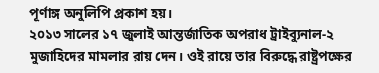পূর্ণাঙ্গ অনুলিপি প্রকাশ হয়।
২০১৩ সালের ১৭ জুলাই আন্তর্জাতিক অপরাধ ট্রাইব্যুনাল-২ মুজাহিদের মামলার রায় দেন। ওই রায়ে তার বিরুদ্ধে রাষ্ট্রপক্ষের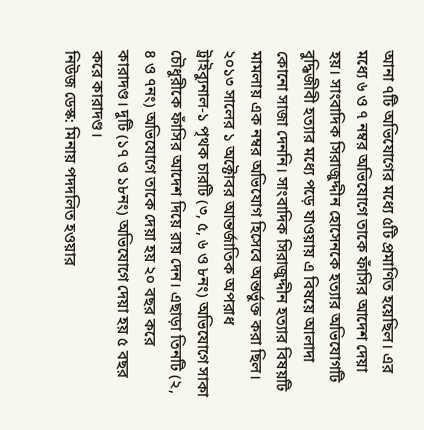আনা ৭টি অভিযোগের মধ্যে ৫টি প্রমাণিত হয়েছিল। এর মধ্যে ৬ ও ৭ নম্বর অভিযোগে তাকে ফাঁসির আদেশ দেয়া হয়। সাংবাদিক সিরাজুদ্দীন হোসেনকে হত্যার অভিযোগটি বুদ্ধিজীবী হত্যার মধ্যে পড়ে যাওয়ায় এ বিষয়ে আলাদা কোনো সাজা দেননি। সাংবাদিক সিরাজুদ্দীন হত্যার বিষয়টি মামলায় এক নম্বর অভিযোগ হিসেবে অন্তর্ভুক্ত করা ছিল। ২০১৩ সালের ১ অক্টোবর আন্তর্জাতিক অপরাধ ট্রাইব্যুনাল-১ পৃথক চারটি (৩, ৫, ৬ ও ৮নং) অভিযোগে সাকা চৌধুরীকে ফাঁসির আদেশ দিয়ে রায় দেন। এছাড়া তিনটি (২, ৪ ও ৭নং) অভিযোগে তাকে দেয়া হয় ২০ বছর করে কারাদণ্ড। দুটি (১৭ ও ১৮নং) অভিযোগে দেয়া হয় ৫ বছর করে কারাদণ্ড।
নিউজ ডেস্ক: মিনায় পদদলিত হওয়ার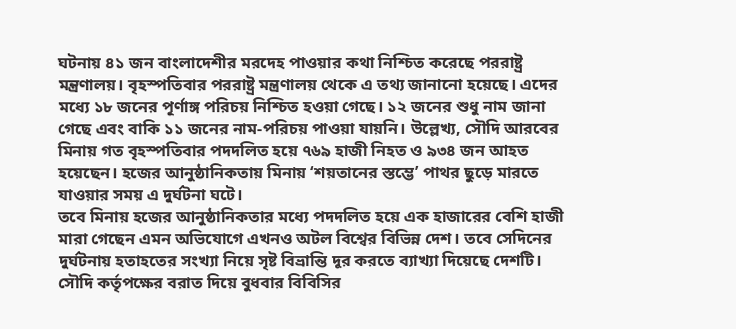ঘটনায় ৪১ জন বাংলাদেশীর মরদেহ পাওয়ার কথা নিশ্চিত করেছে পররাষ্ট্র মন্ত্রণালয়। বৃহস্পতিবার পররাষ্ট্র মন্ত্রণালয় থেকে এ তথ্য জানানো হয়েছে। এদের মধ্যে ১৮ জনের পূর্ণাঙ্গ পরিচয় নিশ্চিত হওয়া গেছে। ১২ জনের শুধু নাম জানা গেছে এবং বাকি ১১ জনের নাম-পরিচয় পাওয়া যায়নি। উল্লেখ্য, সৌদি আরবের মিনায় গত বৃহস্পতিবার পদদলিত হয়ে ৭৬৯ হাজী নিহত ও ৯৩৪ জন আহত হয়েছেন। হজের আনুষ্ঠানিকতায় মিনায় ‘শয়তানের স্তম্ভে’ পাথর ছুড়ে মারতে যাওয়ার সময় এ দুর্ঘটনা ঘটে।
তবে মিনায় হজের আনুষ্ঠানিকতার মধ্যে পদদলিত হয়ে এক হাজারের বেশি হাজী মারা গেছেন এমন অভিযোগে এখনও অটল বিশ্বের বিভিন্ন দেশ। তবে সেদিনের দুর্ঘটনায় হতাহতের সংখ্যা নিয়ে সৃষ্ট বিভ্রান্তি দূর করতে ব্যাখ্যা দিয়েছে দেশটি। সৌদি কর্তৃপক্ষের বরাত দিয়ে বুধবার বিবিসির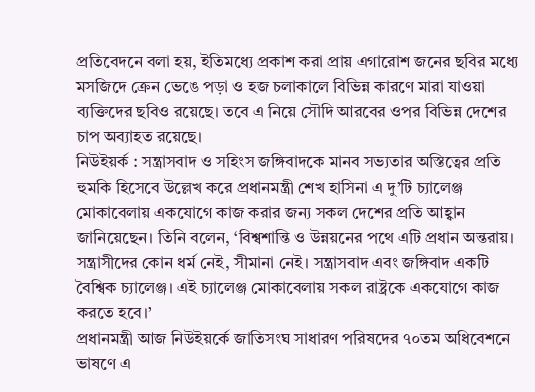প্রতিবেদনে বলা হয়, ইতিমধ্যে প্রকাশ করা প্রায় এগারোশ জনের ছবির মধ্যে মসজিদে ক্রেন ভেঙে পড়া ও হজ চলাকালে বিভিন্ন কারণে মারা যাওয়া ব্যক্তিদের ছবিও রয়েছে। তবে এ নিয়ে সৌদি আরবের ওপর বিভিন্ন দেশের চাপ অব্যাহত রয়েছে।
নিউইয়র্ক : সন্ত্রাসবাদ ও সহিংস জঙ্গিবাদকে মানব সভ্যতার অস্তিত্বের প্রতি হুমকি হিসেবে উল্লেখ করে প্রধানমন্ত্রী শেখ হাসিনা এ দু’টি চ্যালেঞ্জ মোকাবেলায় একযোগে কাজ করার জন্য সকল দেশের প্রতি আহ্বান জানিয়েছেন। তিনি বলেন, ‘বিশ্বশান্তি ও উন্নয়নের পথে এটি প্রধান অন্তরায়। সন্ত্রাসীদের কোন ধর্ম নেই, সীমানা নেই। সন্ত্রাসবাদ এবং জঙ্গিবাদ একটি বৈশ্বিক চ্যালেঞ্জ। এই চ্যালেঞ্জ মোকাবেলায় সকল রাষ্ট্রকে একযোগে কাজ করতে হবে।’
প্রধানমন্ত্রী আজ নিউইয়র্কে জাতিসংঘ সাধারণ পরিষদের ৭০তম অধিবেশনে ভাষণে এ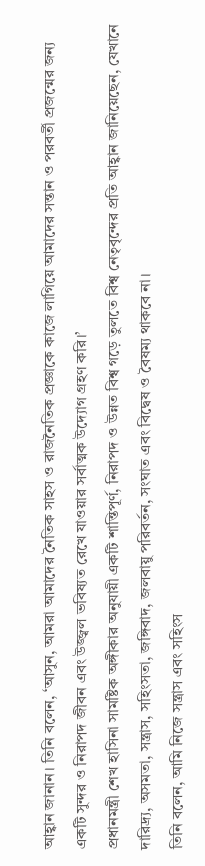আহ্বান জানান। তিনি বলেন, ‘আসুন, আমরা আমাদের নৈতিক সাহস ও রাজনৈতিক প্রজ্ঞাকে কাজে লাগিয়ে আমাদের সন্তান ও পরবর্তী প্রজন্মের জন্য একটি সুন্দর ও নিরাপদ জীবন এবং উজ্জ্বল ভবিষ্যত রেখে যাওয়ার সর্বাত্মক উদ্যোগ গ্রহণ করি।’
প্রধানমন্ত্রী শেখ হাসিনা সামষ্টিক অঙ্গীকার অনুযায়ী একটি শান্তিপূর্ণ, নিরাপদ ও উন্নত বিশ্ব গড়ে তুলতে বিশ্ব নেতৃবৃন্দের প্রতি আহ্বান জানিয়েছেন, যেখানে দারিদ্র্য, অসমতা, সন্ত্রাস, সহিংসতা, জঙ্গিবাদ, জলবায়ু পরিবর্তন, সংঘাত এবং বিদ্বেষ ও বৈষম্য থাকবে না।
তিনি বলেন, আমি নিজে সন্ত্রাস এবং সহিংস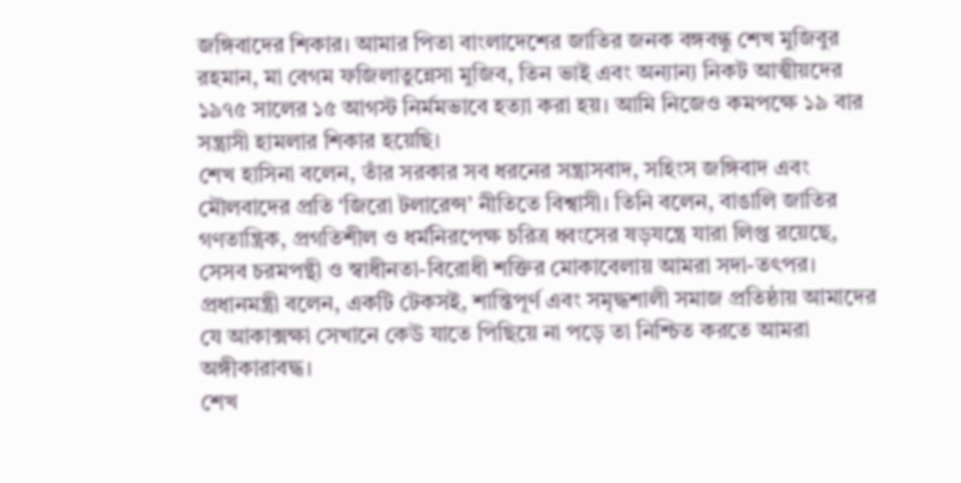জঙ্গিবাদের শিকার। আমার পিতা বাংলাদেশের জাতির জনক বঙ্গবন্ধু শেখ মুজিবুর রহমান, মা বেগম ফজিলাতুন্নেসা মুজিব, তিন ভাই এবং অন্যান্য নিকট আত্মীয়দের ১৯৭৫ সালের ১৫ আগস্ট নির্মমভাবে হত্যা করা হয়। আমি নিজেও কমপক্ষে ১৯ বার সন্ত্রাসী হামলার শিকার হয়েছি।
শেখ হাসিনা বলেন, তাঁর সরকার সব ধরনের সন্ত্রাসবাদ, সহিংস জঙ্গিবাদ এবং মৌলবাদের প্রতি ‘জিরো টলারেন্স’ নীতিতে বিশ্বাসী। তিনি বলেন, বাঙালি জাতির গণতান্ত্রিক, প্রগতিশীল ও ধর্মনিরপেক্ষ চরিত্র ধ্বংসের ষড়যন্ত্রে যারা লিপ্ত রয়েছে, সেসব চরমপন্থী ও স্বাধীনতা-বিরোধী শক্তির মোকাবেলায় আমরা সদা-তৎপর।
প্রধানমন্ত্রী বলেন, একটি টেকসই, শান্তিপূর্ণ এবং সমৃদ্ধশালী সমাজ প্রতিষ্ঠায় আমাদের যে আকাক্সক্ষা সেখানে কেউ যাতে পিছিয়ে না পড়ে তা নিশ্চিত করতে আমরা অঙ্গীকারাবদ্ধ।
শেখ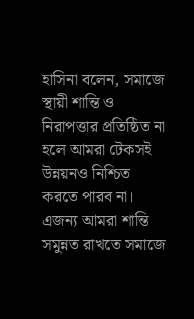হাসিনা বলেন, সমাজে স্থায়ী শান্তি ও নিরাপত্তার প্রতিষ্ঠিত না হলে আমরা টেকসই উন্নয়নও নিশ্চিত করতে পারব না। এজন্য আমরা শান্তি সমুন্নত রাখতে সমাজে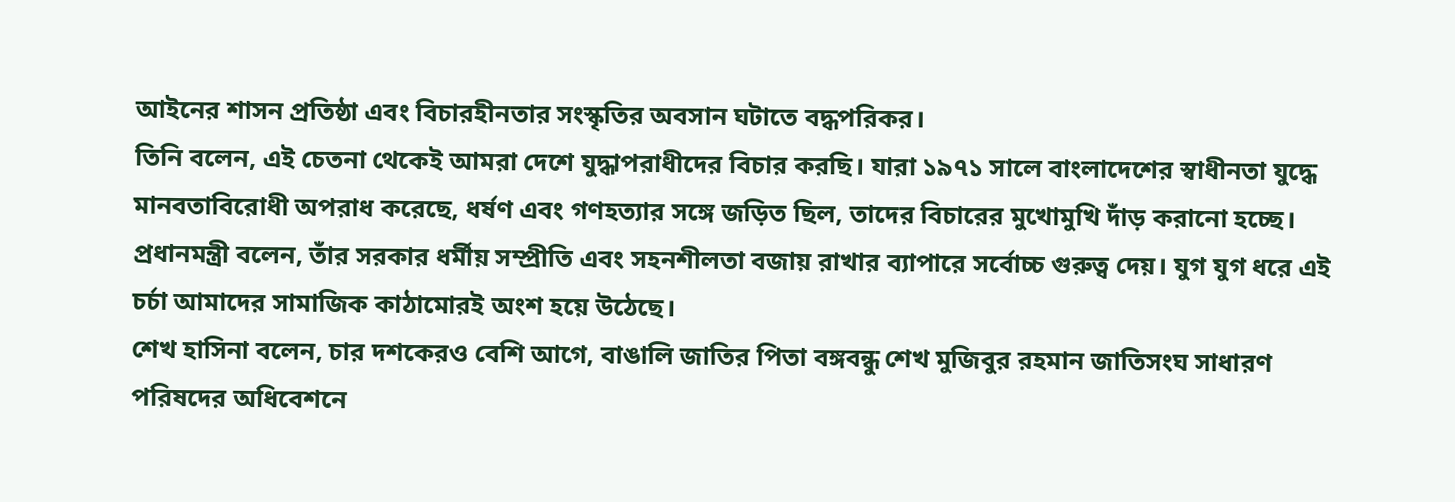আইনের শাসন প্রতিষ্ঠা এবং বিচারহীনতার সংস্কৃতির অবসান ঘটাতে বদ্ধপরিকর।
তিনি বলেন, এই চেতনা থেকেই আমরা দেশে যুদ্ধাপরাধীদের বিচার করছি। যারা ১৯৭১ সালে বাংলাদেশের স্বাধীনতা যুদ্ধে মানবতাবিরোধী অপরাধ করেছে, ধর্ষণ এবং গণহত্যার সঙ্গে জড়িত ছিল, তাদের বিচারের মুখোমুখি দাঁড় করানো হচ্ছে।
প্রধানমন্ত্রী বলেন, তাঁর সরকার ধর্মীয় সম্প্রীতি এবং সহনশীলতা বজায় রাখার ব্যাপারে সর্বোচ্চ গুরুত্ব দেয়। যুগ যুগ ধরে এই চর্চা আমাদের সামাজিক কাঠামোরই অংশ হয়ে উঠেছে।
শেখ হাসিনা বলেন, চার দশকেরও বেশি আগে, বাঙালি জাতির পিতা বঙ্গবন্ধু শেখ মুজিবুর রহমান জাতিসংঘ সাধারণ পরিষদের অধিবেশনে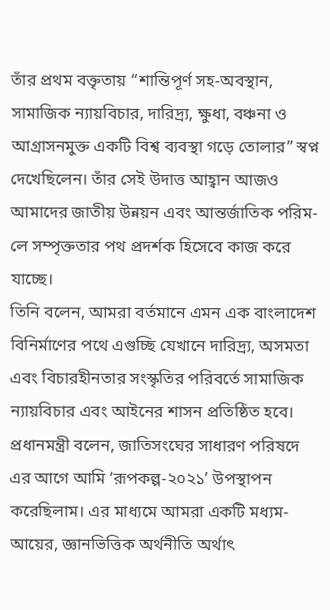তাঁর প্রথম বক্তৃতায় ‘‘শান্তিপূর্ণ সহ-অবস্থান, সামাজিক ন্যায়বিচার, দারিদ্র্য, ক্ষুধা, বঞ্চনা ও আগ্রাসনমুক্ত একটি বিশ্ব ব্যবস্থা গড়ে তোলার” স্বপ্ন দেখেছিলেন। তাঁর সেই উদাত্ত আহ্বান আজও আমাদের জাতীয় উন্নয়ন এবং আন্তর্জাতিক পরিম-লে সম্পৃক্ততার পথ প্রদর্শক হিসেবে কাজ করে যাচ্ছে।
তিনি বলেন, আমরা বর্তমানে এমন এক বাংলাদেশ বিনির্মাণের পথে এগুচ্ছি যেখানে দারিদ্র্য, অসমতা এবং বিচারহীনতার সংস্কৃতির পরিবর্তে সামাজিক ন্যায়বিচার এবং আইনের শাসন প্রতিষ্ঠিত হবে।
প্রধানমন্ত্রী বলেন, জাতিসংঘের সাধারণ পরিষদে এর আগে আমি ‘রূপকল্প-২০২১’ উপস্থাপন করেছিলাম। এর মাধ্যমে আমরা একটি মধ্যম-আয়ের, জ্ঞানভিত্তিক অর্থনীতি অর্থাৎ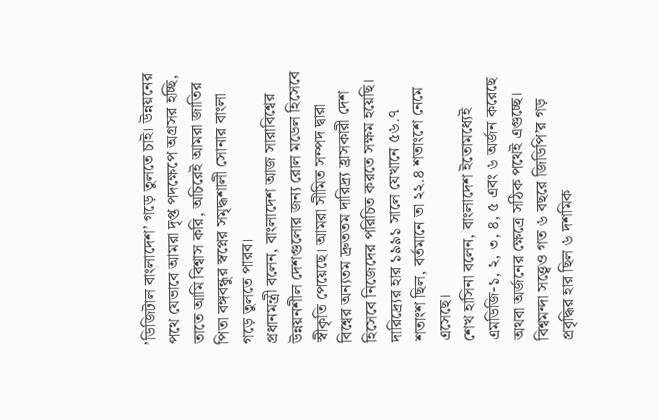’ডিজিটাল বাংলাদেশ’ গড়ে তুলতে চাই। উন্নয়নের পথে যেভাবে আমরা দৃপ্ত পদক্ষেপে অগ্রসর হচ্ছি, তাতে আমি বিশ্বাস করি, অচিরেই আমরা জাতির পিতা বঙ্গবন্ধুর স্বপ্নের সমৃদ্ধশালী সোনার বাংলা গড়ে তুলতে পারব।
প্রধানমন্ত্রী বলেন, বাংলাদেশ আজ সারাবিশ্বের উন্নয়নশীল দেশগুলোর জন্য রোল মডেল হিসেবে স্বীকৃতি পেয়েছে। আমরা সীমিত সম্পদ দ্বারা বিশ্বের অন্যতম দ্রুততম দারিদ্র্য হ্রাসকারী দেশ হিসেবে নিজেদের পরিচিত করতে সক্ষম হয়েছি। দারিদ্র্যের হার ১৯৯১ সালে যেখানে ৫৬.৭ শতাংশ ছিল, বর্তমানে তা ২২.৪ শতাংশে নেমে এসেছে।
শেখ হাসিনা বলেন, বাংলাদেশ ইতোমধ্যেই এমডিজি-১, ২, ৩, ৪, ৫ এবং ৬ অর্জন করেছে অথবা অর্জনের ক্ষেত্রে সঠিক পথেই এগুচ্ছে। বিশ্বমন্দা সত্ত্বেও গত ৬ বছরে জিডিপি’র গড় প্রবৃদ্ধির হার ছিল ৬ দশমিক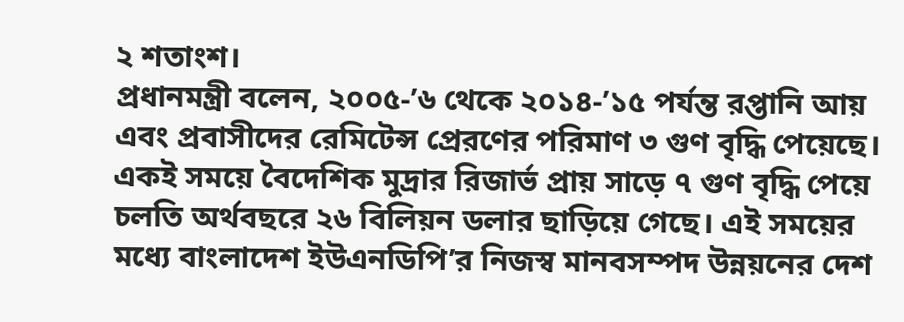২ শতাংশ।
প্রধানমন্ত্রী বলেন, ২০০৫-’৬ থেকে ২০১৪-’১৫ পর্যন্ত রপ্তানি আয় এবং প্রবাসীদের রেমিটেন্স প্রেরণের পরিমাণ ৩ গুণ বৃদ্ধি পেয়েছে। একই সময়ে বৈদেশিক মুদ্রার রিজার্ভ প্রায় সাড়ে ৭ গুণ বৃদ্ধি পেয়ে চলতি অর্থবছরে ২৬ বিলিয়ন ডলার ছাড়িয়ে গেছে। এই সময়ের মধ্যে বাংলাদেশ ইউএনডিপি’র নিজস্ব মানবসম্পদ উন্নয়নের দেশ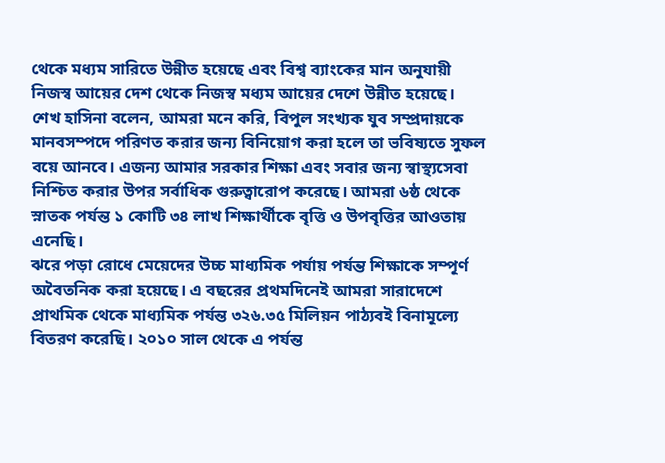থেকে মধ্যম সারিতে উন্নীত হয়েছে এবং বিশ্ব ব্যাংকের মান অনুযায়ী নিজস্ব আয়ের দেশ থেকে নিজস্ব মধ্যম আয়ের দেশে উন্নীত হয়েছে।
শেখ হাসিনা বলেন, আমরা মনে করি, বিপুল সংখ্যক যুব সম্প্রদায়কে মানবসম্পদে পরিণত করার জন্য বিনিয়োগ করা হলে তা ভবিষ্যতে সুফল বয়ে আনবে। এজন্য আমার সরকার শিক্ষা এবং সবার জন্য স্বাস্থ্যসেবা নিশ্চিত করার উপর সর্বাধিক গুরুত্বারোপ করেছে। আমরা ৬ষ্ঠ থেকে স্নাতক পর্যন্ত ১ কোটি ৩৪ লাখ শিক্ষার্থীকে বৃত্তি ও উপবৃত্তির আওতায় এনেছি।
ঝরে পড়া রোধে মেয়েদের উচ্চ মাধ্যমিক পর্যায় পর্যন্ত শিক্ষাকে সম্পূর্ণ অবৈতনিক করা হয়েছে। এ বছরের প্রথমদিনেই আমরা সারাদেশে প্রাথমিক থেকে মাধ্যমিক পর্যন্ত ৩২৬.৩৫ মিলিয়ন পাঠ্যবই বিনামূল্যে বিতরণ করেছি। ২০১০ সাল থেকে এ পর্যন্ত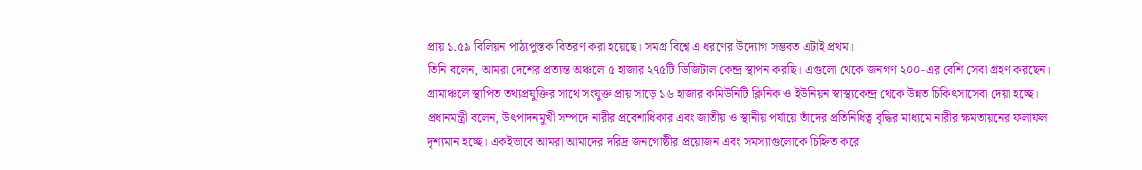প্রায় ১.৫৯ বিলিয়ন পাঠ্যপুস্তক বিতরণ করা হয়েছে। সমগ্র বিশ্বে এ ধরণের উদ্যোগ সম্ভবত এটাই প্রথম।
তিনি বলেন, আমরা দেশের প্রত্যন্ত অঞ্চলে ৫ হাজার ২৭৫টি ডিজিটাল কেন্দ্র স্থাপন করছি। এগুলো থেকে জনগণ ২০০-এর বেশি সেবা গ্রহণ করছেন। গ্রামাঞ্চলে স্থাপিত তথ্যপ্রযুক্তির সাথে সংযুক্ত প্রায় সাড়ে ১৬ হাজার কমিউনিটি ক্লিনিক ও ইউনিয়ন স্বাস্থ্যকেন্দ্র থেকে উন্নত চিকিৎসাসেবা দেয়া হচ্ছে।
প্রধানমন্ত্রী বলেন, উৎপাদনমুখী সম্পদে নারীর প্রবেশাধিকার এবং জাতীয় ও স্থানীয় পর্যায়ে তাঁদের প্রতিনিধিত্ব বৃদ্ধির মাধ্যমে নারীর ক্ষমতায়নের ফলাফল দৃশ্যমান হচ্ছে। একইভাবে আমরা আমাদের দরিদ্র জনগোষ্ঠীর প্রয়োজন এবং সমস্যাগুলোকে চিহ্নিত করে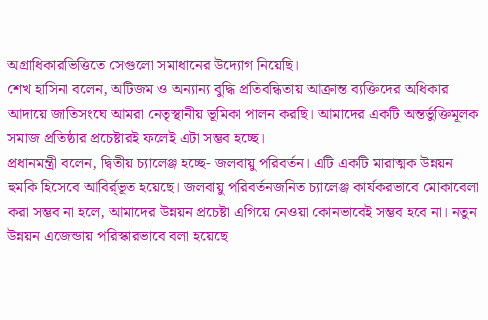অগ্রাধিকারভিত্তিতে সেগুলো সমাধানের উদ্যোগ নিয়েছি।
শেখ হাসিনা বলেন, অটিজম ও অন্যান্য বুদ্ধি প্রতিবন্ধিতায় আক্রান্ত ব্যক্তিদের অধিকার আদায়ে জাতিসংঘে আমরা নেতৃস্থানীয় ভূমিকা পালন করছি। আমাদের একটি অন্তর্ভুক্তিমূলক সমাজ প্রতিষ্ঠার প্রচেষ্টারই ফলেই এটা সম্ভব হচ্ছে।
প্রধানমন্ত্রী বলেন, দ্বিতীয় চ্যালেঞ্জ হচ্ছে- জলবায়ু পরিবর্তন। এটি একটি মারাত্মক উন্নয়ন হুমকি হিসেবে আবির্র্ভূত হয়েছে। জলবায়ু পরিবর্তনজনিত চ্যালেঞ্জ কার্যকরভাবে মোকাবেলা করা সম্ভব না হলে, আমাদের উন্নয়ন প্রচেষ্টা এগিয়ে নেওয়া কোনভাবেই সম্ভব হবে না। নতুন উন্নয়ন এজেন্ডায় পরিস্কারভাবে বলা হয়েছে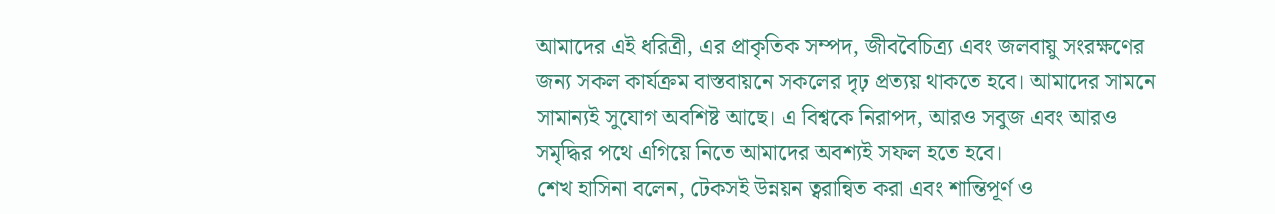আমাদের এই ধরিত্রী, এর প্রাকৃতিক সম্পদ, জীববৈচিত্র্য এবং জলবায়ু সংরক্ষণের জন্য সকল কার্যক্রম বাস্তবায়নে সকলের দৃঢ় প্রত্যয় থাকতে হবে। আমাদের সামনে সামান্যই সুযোগ অবশিষ্ট আছে। এ বিশ্বকে নিরাপদ, আরও সবুজ এবং আরও সমৃদ্ধির পথে এগিয়ে নিতে আমাদের অবশ্যই সফল হতে হবে।
শেখ হাসিনা বলেন, টেকসই উন্নয়ন ত্বরান্বিত করা এবং শান্তিপূর্ণ ও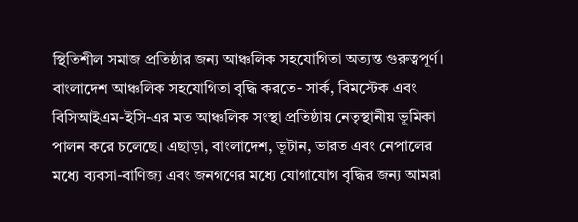স্থিতিশীল সমাজ প্রতিষ্ঠার জন্য আঞ্চলিক সহযোগিতা অত্যন্ত গুরুত্বপূর্ণ। বাংলাদেশ আঞ্চলিক সহযোগিতা বৃদ্ধি করতে- সার্ক, বিমস্টেক এবং বিসিআইএম-ইসি-এর মত আঞ্চলিক সংস্থা প্রতিষ্ঠায় নেতৃস্থানীয় ভূমিকা পালন করে চলেছে। এছাড়া, বাংলাদেশ, ভূটান, ভারত এবং নেপালের মধ্যে ব্যবসা-বাণিজ্য এবং জনগণের মধ্যে যোগাযোগ বৃদ্ধির জন্য আমরা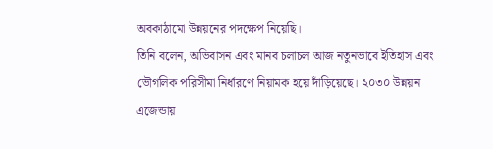অবকাঠামো উন্নয়নের পদক্ষেপ নিয়েছি।
তিনি বলেন, অভিবাসন এবং মানব চলাচল আজ নতুনভাবে ইতিহাস এবং ভৌগলিক পরিসীমা নির্ধারণে নিয়ামক হয়ে দাঁড়িয়েছে। ২০৩০ উন্নয়ন এজেন্ডায়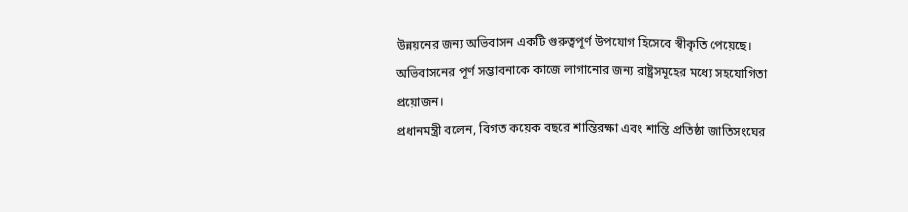উন্নয়নের জন্য অভিবাসন একটি গুরুত্বপূর্ণ উপযোগ হিসেবে স্বীকৃতি পেয়েছে। অভিবাসনের পূর্ণ সম্ভাবনাকে কাজে লাগানোর জন্য রাষ্ট্রসমূহের মধ্যে সহযোগিতা প্রয়োজন।
প্রধানমন্ত্রী বলেন, বিগত কয়েক বছরে শান্তিরক্ষা এবং শান্তি প্রতিষ্ঠা জাতিসংঘের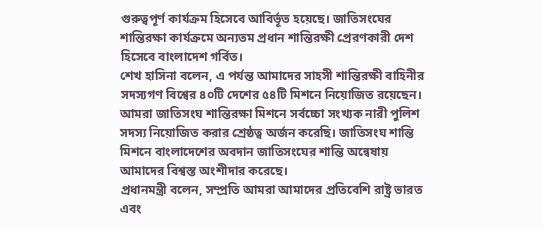গুরুত্বপূর্ণ কার্যক্রম হিসেবে আবির্ভূত হয়েছে। জাতিসংঘের শান্তিরক্ষা কার্যক্রমে অন্যতম প্রধান শান্তিরক্ষী প্রেরণকারী দেশ হিসেবে বাংলাদেশ গর্বিত।
শেখ হাসিনা বলেন, এ পর্যন্ত আমাদের সাহসী শান্তিরক্ষী বাহিনীর সদস্যগণ বিশ্বের ৪০টি দেশের ৫৪টি মিশনে নিয়োজিত রয়েছেন। আমরা জাতিসংঘ শান্তিরক্ষা মিশনে সর্বচ্চো সংখ্যক নারী পুলিশ সদস্য নিয়োজিত করার শ্রেষ্ঠত্ব অর্জন করেছি। জাতিসংঘ শান্তি মিশনে বাংলাদেশের অবদান জাতিসংঘের শান্তি অন্বেষায় আমাদের বিশ্বস্ত অংশীদার করেছে।
প্রধানমন্ত্রী বলেন, সম্প্রতি আমরা আমাদের প্রতিবেশি রাষ্ট্র ভারত এবং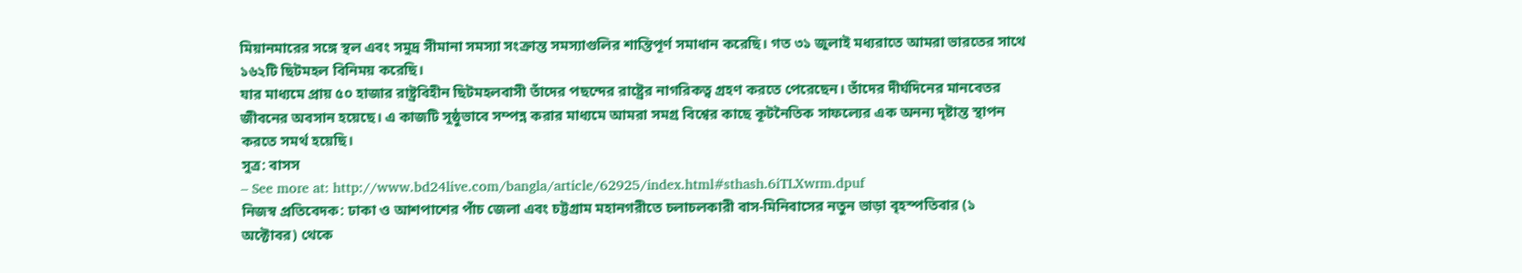মিয়ানমারের সঙ্গে স্থল এবং সমুদ্র সীমানা সমস্যা সংক্রান্ত সমস্যাগুলির শান্তিপূর্ণ সমাধান করেছি। গত ৩১ জুলাই মধ্যরাতে আমরা ভারতের সাথে ১৬২টি ছিটমহল বিনিময় করেছি।
যার মাধ্যমে প্রায় ৫০ হাজার রাষ্ট্রবিহীন ছিটমহলবাসী তাঁদের পছন্দের রাষ্ট্রের নাগরিকত্ব গ্রহণ করতে পেরেছেন। তাঁদের দীর্ঘদিনের মানবেতর জীবনের অবসান হয়েছে। এ কাজটি সুষ্ঠুভাবে সম্পন্ন করার মাধ্যমে আমরা সমগ্র বিশ্বের কাছে কূটনৈতিক সাফল্যের এক অনন্য দৃষ্টান্ত স্থাপন করতে সমর্থ হয়েছি।
সুত্র: বাসস
– See more at: http://www.bd24live.com/bangla/article/62925/index.html#sthash.6iTLXwrm.dpuf
নিজস্ব প্রতিবেদক: ঢাকা ও আশপাশের পাঁচ জেলা এবং চট্টগ্রাম মহানগরীতে চলাচলকারী বাস-মিনিবাসের নতুন ভাড়া বৃহস্পতিবার (১ অক্টোবর) থেকে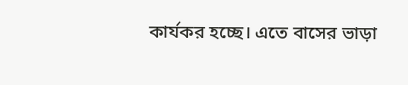কার্যকর হচ্ছে। এতে বাসের ভাড়া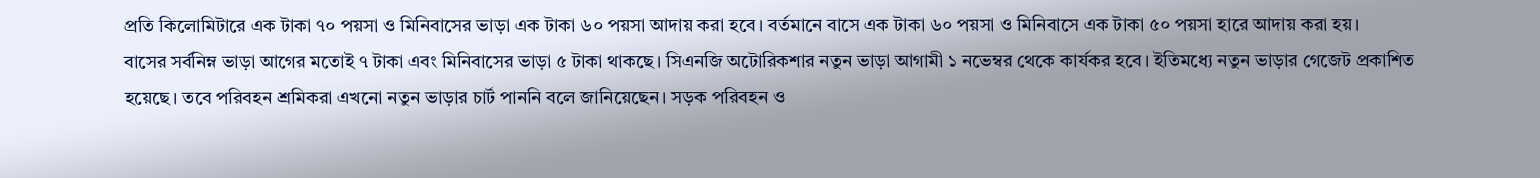প্রতি কিলোমিটারে এক টাকা ৭০ পয়সা ও মিনিবাসের ভাড়া এক টাকা ৬০ পয়সা আদায় করা হবে। বর্তমানে বাসে এক টাকা ৬০ পয়সা ও মিনিবাসে এক টাকা ৫০ পয়সা হারে আদায় করা হয়।
বাসের সর্বনিম্ন ভাড়া আগের মতোই ৭ টাকা এবং মিনিবাসের ভাড়া ৫ টাকা থাকছে। সিএনজি অটোরিকশার নতুন ভাড়া আগামী ১ নভেম্বর থেকে কার্যকর হবে। ইতিমধ্যে নতুন ভাড়ার গেজেট প্রকাশিত হয়েছে। তবে পরিবহন শ্রমিকরা এখনো নতুন ভাড়ার চার্ট পাননি বলে জানিয়েছেন। সড়ক পরিবহন ও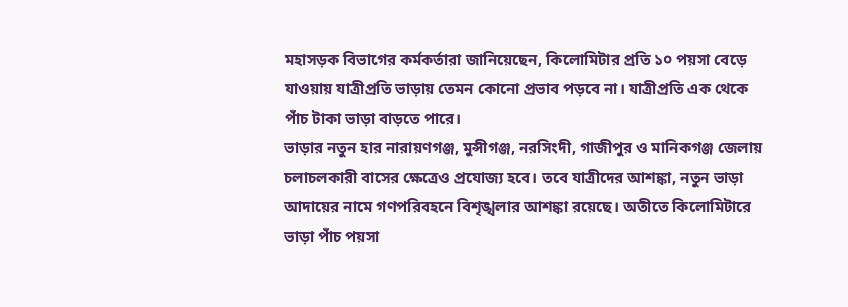মহাসড়ক বিভাগের কর্মকর্তারা জানিয়েছেন, কিলোমিটার প্রতি ১০ পয়সা বেড়ে যাওয়ায় যাত্রীপ্রতি ভাড়ায় তেমন কোনো প্রভাব পড়বে না। যাত্রীপ্রতি এক থেকে পাঁচ টাকা ভাড়া বাড়তে পারে।
ভাড়ার নতুন হার নারায়ণগঞ্জ, মুন্সীগঞ্জ, নরসিংদী, গাজীপুর ও মানিকগঞ্জ জেলায় চলাচলকারী বাসের ক্ষেত্রেও প্রযোজ্য হবে। তবে যাত্রীদের আশঙ্কা, নতুন ভাড়া আদায়ের নামে গণপরিবহনে বিশৃঙ্খলার আশঙ্কা রয়েছে। অতীতে কিলোমিটারে ভাড়া পাঁচ পয়সা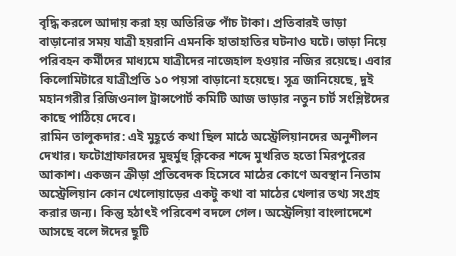বৃদ্ধি করলে আদায় করা হয় অতিরিক্ত পাঁচ টাকা। প্রতিবারই ভাড়া বাড়ানোর সময় যাত্রী হয়রানি এমনকি হাতাহাতির ঘটনাও ঘটে। ভাড়া নিয়ে পরিবহন কর্মীদের মাধ্যমে যাত্রীদের নাজেহাল হওয়ার নজির রয়েছে। এবার কিলোমিটারে যাত্রীপ্রতি ১০ পয়সা বাড়ানো হয়েছে। সূত্র জানিয়েছে, দুই মহানগরীর রিজিওনাল ট্রান্সপোর্ট কমিটি আজ ভাড়ার নতুন চার্ট সংশ্লিষ্টদের কাছে পাঠিয়ে দেবে।
রামিন তালুকদার: এই মুহূর্তে কথা ছিল মাঠে অস্ট্রেলিয়ানদের অনুশীলন দেখার। ফটোগ্রাফারদের মুহুর্মুহু ক্লিকের শব্দে মুখরিত হতো মিরপুরের আকাশ। একজন ক্রীড়া প্রতিবেদক হিসেবে মাঠের কোণে অবস্থান নিতাম অস্ট্রেলিয়ান কোন খেলোয়াড়ের একটু কথা বা মাঠের খেলার তথ্য সংগ্রহ করার জন্য। কিন্তু হঠাৎই পরিবেশ বদলে গেল। অস্ট্রেলিয়া বাংলাদেশে আসছে বলে ঈদের ছুটি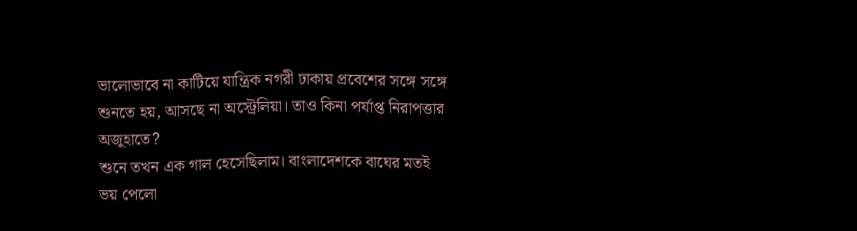ভালোভাবে না কাটিয়ে যান্ত্রিক নগরী ঢাকায় প্রবেশের সঙ্গে সঙ্গে শুনতে হয়, আসছে না অস্ট্রেলিয়া। তাও কিনা পর্যাপ্ত নিরাপত্তার অজুহাতে?
শুনে তখন এক গাল হেসেছিলাম। বাংলাদেশকে বাঘের মতই ভয় পেলো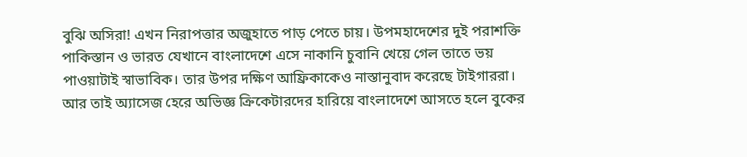বুঝি অসিরা! এখন নিরাপত্তার অজুহাতে পাড় পেতে চায়। উপমহাদেশের দুই পরাশক্তি পাকিস্তান ও ভারত যেখানে বাংলাদেশে এসে নাকানি চুবানি খেয়ে গেল তাতে ভয় পাওয়াটাই স্বাভাবিক। তার উপর দক্ষিণ আফ্রিকাকেও নাস্তানুবাদ করেছে টাইগাররা। আর তাই অ্যাসেজ হেরে অভিজ্ঞ ক্রিকেটারদের হারিয়ে বাংলাদেশে আসতে হলে বুকের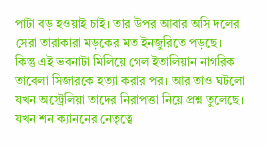পাটা বড় হওয়াই চাই। তার উপর আবার অসি দলের সেরা তারাকারা মড়কের মত ইনজুরিতে পড়ছে।
কিন্তু এই ভবনাটা মিলিয়ে গেল ইতালিয়ান নাগরিক তাবেলা সিজারকে হত্যা করার পর। আর তাও ঘটলো যখন অস্ট্রেলিয়া তাদের নিরাপত্তা নিয়ে প্রশ্ন তুলেছে। যখন শন ক্যাননের নেতৃত্বে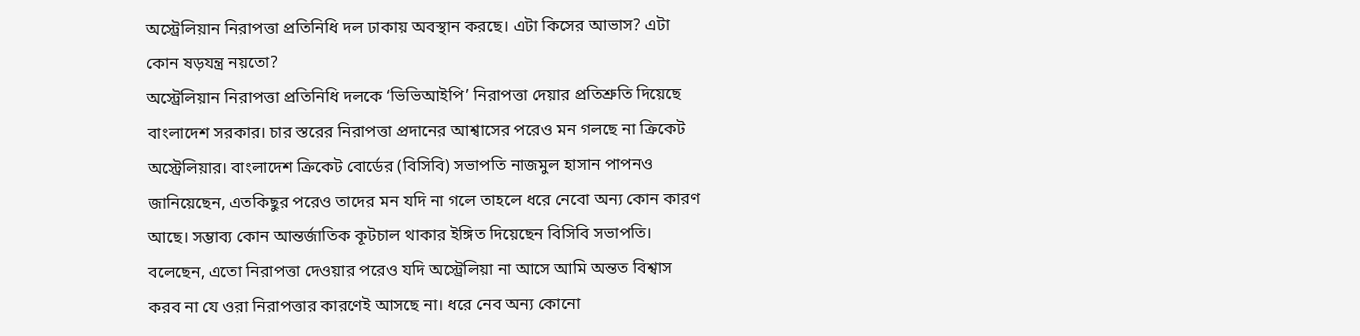অস্ট্রেলিয়ান নিরাপত্তা প্রতিনিধি দল ঢাকায় অবস্থান করছে। এটা কিসের আভাস? এটা কোন ষড়যন্ত্র নয়তো?
অস্ট্রেলিয়ান নিরাপত্তা প্রতিনিধি দলকে ‘ভিভিআইপি’ নিরাপত্তা দেয়ার প্রতিশ্রুতি দিয়েছে বাংলাদেশ সরকার। চার স্তরের নিরাপত্তা প্রদানের আশ্বাসের পরেও মন গলছে না ক্রিকেট অস্ট্রেলিয়ার। বাংলাদেশ ক্রিকেট বোর্ডের (বিসিবি) সভাপতি নাজমুল হাসান পাপনও জানিয়েছেন, এতকিছুর পরেও তাদের মন যদি না গলে তাহলে ধরে নেবো অন্য কোন কারণ আছে। সম্ভাব্য কোন আন্তর্জাতিক কূটচাল থাকার ইঙ্গিত দিয়েছেন বিসিবি সভাপতি। বলেছেন, এতো নিরাপত্তা দেওয়ার পরেও যদি অস্ট্রেলিয়া না আসে আমি অন্তত বিশ্বাস করব না যে ওরা নিরাপত্তার কারণেই আসছে না। ধরে নেব অন্য কোনো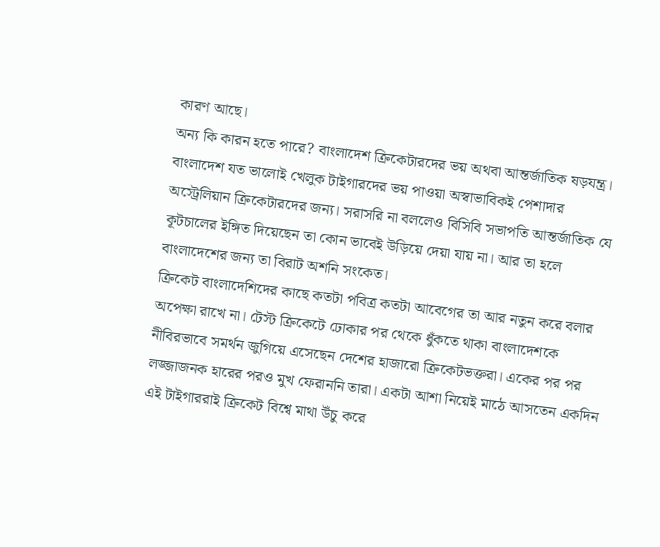কারণ আছে।
অন্য কি কারন হতে পারে? বাংলাদেশ ক্রিকেটারদের ভয় অথবা আন্তর্জাতিক ষড়যন্ত্র। বাংলাদেশ যত ভালোই খেলুক টাইগারদের ভয় পাওয়া অস্বাভাবিকই পেশাদার অস্ট্রেলিয়ান ক্রিকেটারদের জন্য। সরাসরি না বললেও বিসিবি সভাপতি আন্তর্জাতিক যে কূটচালের ইঙ্গিত দিয়েছেন তা কোন ভাবেই উড়িয়ে দেয়া যায় না। আর তা হলে বাংলাদেশের জন্য তা বিরাট অশনি সংকেত।
ক্রিকেট বাংলাদেশিদের কাছে কতটা পবিত্র কতটা আবেগের তা আর নতুন করে বলার অপেক্ষা রাখে না। টেস্ট ক্রিকেটে ঢোকার পর থেকে ধুঁকতে থাকা বাংলাদেশকে নীবিরভাবে সমর্থন জুগিয়ে এসেছেন দেশের হাজারো ক্রিকেটভক্তরা। একের পর পর লজ্জাজনক হারের পরও মুখ ফেরাননি তারা। একটা আশা নিয়েই মাঠে আসতেন একদিন এই টাইগাররাই ক্রিকেট বিশ্বে মাথা উঁচু করে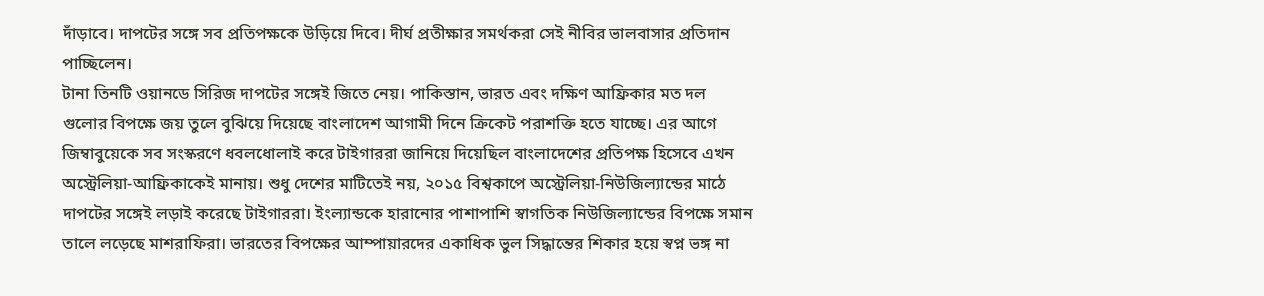দাঁড়াবে। দাপটের সঙ্গে সব প্রতিপক্ষকে উড়িয়ে দিবে। দীর্ঘ প্রতীক্ষার সমর্থকরা সেই নীবির ভালবাসার প্রতিদান পাচ্ছিলেন।
টানা তিনটি ওয়ানডে সিরিজ দাপটের সঙ্গেই জিতে নেয়। পাকিস্তান, ভারত এবং দক্ষিণ আফ্রিকার মত দল গুলোর বিপক্ষে জয় তুলে বুঝিয়ে দিয়েছে বাংলাদেশ আগামী দিনে ক্রিকেট পরাশক্তি হতে যাচ্ছে। এর আগে জিম্বাবুয়েকে সব সংস্করণে ধবলধোলাই করে টাইগাররা জানিয়ে দিয়েছিল বাংলাদেশের প্রতিপক্ষ হিসেবে এখন অস্ট্রেলিয়া-আফ্রিকাকেই মানায়। শুধু দেশের মাটিতেই নয়, ২০১৫ বিশ্বকাপে অস্ট্রেলিয়া-নিউজিল্যান্ডের মাঠে দাপটের সঙ্গেই লড়াই করেছে টাইগাররা। ইংল্যান্ডকে হারানোর পাশাপাশি স্বাগতিক নিউজিল্যান্ডের বিপক্ষে সমান তালে লড়েছে মাশরাফিরা। ভারতের বিপক্ষের আম্পায়ারদের একাধিক ভুল সিদ্ধান্তের শিকার হয়ে স্বপ্ন ভঙ্গ না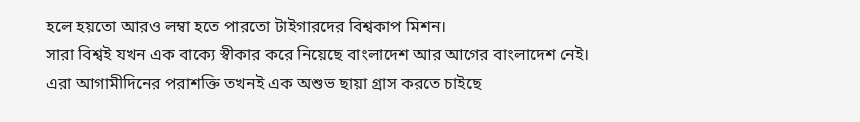হলে হয়তো আরও লম্বা হতে পারতো টাইগারদের বিশ্বকাপ মিশন।
সারা বিশ্বই যখন এক বাক্যে স্বীকার করে নিয়েছে বাংলাদেশ আর আগের বাংলাদেশ নেই। এরা আগামীদিনের পরাশক্তি তখনই এক অশুভ ছায়া গ্রাস করতে চাইছে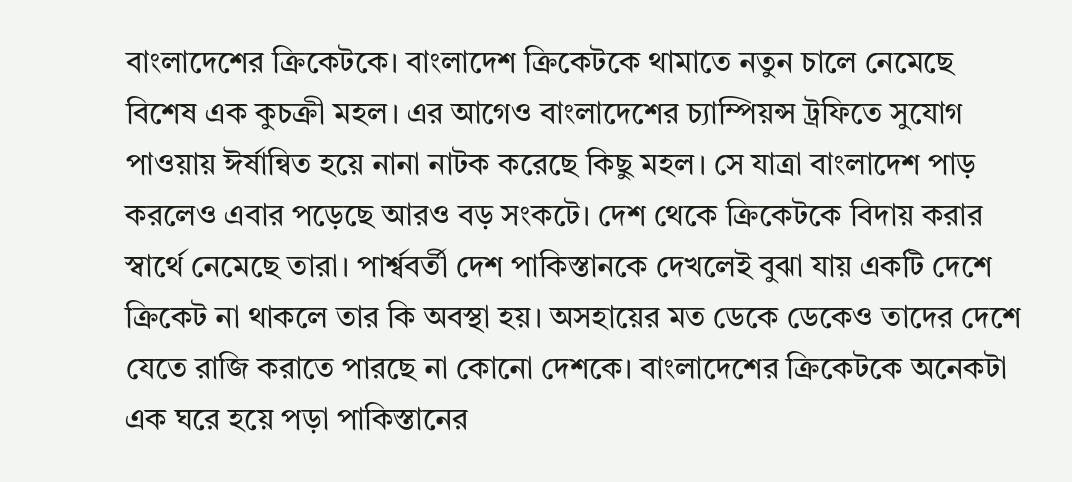বাংলাদেশের ক্রিকেটকে। বাংলাদেশ ক্রিকেটকে থামাতে নতুন চালে নেমেছে বিশেষ এক কুচক্রী মহল। এর আগেও বাংলাদেশের চ্যাম্পিয়ন্স ট্রফিতে সুযোগ পাওয়ায় ঈর্ষান্বিত হয়ে নানা নাটক করেছে কিছু মহল। সে যাত্রা বাংলাদেশ পাড় করলেও এবার পড়েছে আরও বড় সংকটে। দেশ থেকে ক্রিকেটকে বিদায় করার স্বার্থে নেমেছে তারা। পার্শ্ববর্তী দেশ পাকিস্তানকে দেখলেই বুঝা যায় একটি দেশে ক্রিকেট না থাকলে তার কি অবস্থা হয়। অসহায়ের মত ডেকে ডেকেও তাদের দেশে যেতে রাজি করাতে পারছে না কোনো দেশকে। বাংলাদেশের ক্রিকেটকে অনেকটা এক ঘরে হয়ে পড়া পাকিস্তানের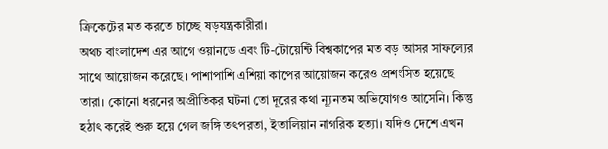ক্রিকেটের মত করতে চাচ্ছে ষড়যন্ত্রকারীরা।
অথচ বাংলাদেশ এর আগে ওয়ানডে এবং টি-টোয়েন্টি বিশ্বকাপের মত বড় আসর সাফল্যের সাথে আয়োজন করেছে। পাশাপাশি এশিয়া কাপের আয়োজন করেও প্রশংসিত হয়েছে তারা। কোনো ধরনের অপ্রীতিকর ঘটনা তো দূরের কথা ন্যূনতম অভিযোগও আসেনি। কিন্তু হঠাৎ করেই শুরু হয়ে গেল জঙ্গি তৎপরতা, ইতালিয়ান নাগরিক হত্যা। যদিও দেশে এখন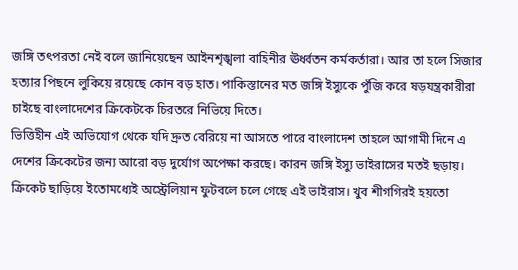জঙ্গি তৎপরতা নেই বলে জানিয়েছেন আইনশৃঙ্খলা বাহিনীর ঊর্ধ্বতন কর্মকর্তারা। আর তা হলে সিজার হত্যার পিছনে লুকিয়ে রয়েছে কোন বড় হাত। পাকিস্তানের মত জঙ্গি ইস্যুকে পুঁজি করে ষড়যন্ত্রকারীরা চাইছে বাংলাদেশের ক্রিকেটকে চিরতরে নিভিয়ে দিতে।
ভিত্তিহীন এই অভিযোগ থেকে যদি দ্রুত বেরিয়ে না আসতে পারে বাংলাদেশ তাহলে আগামী দিনে এ দেশের ক্রিকেটের জন্য আরো বড় দুর্যোগ অপেক্ষা করছে। কারন জঙ্গি ইস্যু ভাইরাসের মতই ছড়ায়। ক্রিকেট ছাড়িয়ে ইতোমধ্যেই অস্ট্রেলিয়ান ফুটবলে চলে গেছে এই ভাইরাস। খুব শীগগিরই হয়তো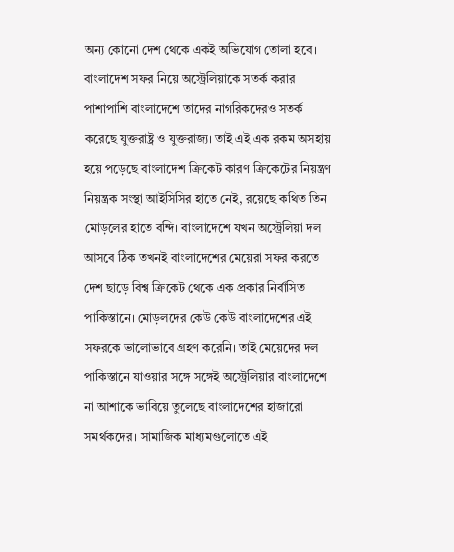অন্য কোনো দেশ থেকে একই অভিযোগ তোলা হবে। বাংলাদেশ সফর নিয়ে অস্ট্রেলিয়াকে সতর্ক করার পাশাপাশি বাংলাদেশে তাদের নাগরিকদেরও সতর্ক করেছে যুক্তরাষ্ট্র ও যুক্তরাজ্য। তাই এই এক রকম অসহায় হয়ে পড়েছে বাংলাদেশ ক্রিকেট কারণ ক্রিকেটের নিয়ন্ত্রণ নিয়ন্ত্রক সংস্থা আইসিসির হাতে নেই, রয়েছে কথিত তিন মোড়লের হাতে বন্দি। বাংলাদেশে যখন অস্ট্রেলিয়া দল আসবে ঠিক তখনই বাংলাদেশের মেয়েরা সফর করতে দেশ ছাড়ে বিশ্ব ক্রিকেট থেকে এক প্রকার নির্বাসিত পাকিস্তানে। মোড়লদের কেউ কেউ বাংলাদেশের এই সফরকে ভালোভাবে গ্রহণ করেনি। তাই মেয়েদের দল পাকিস্তানে যাওয়ার সঙ্গে সঙ্গেই অস্ট্রেলিয়ার বাংলাদেশে না আশাকে ভাবিয়ে তুলেছে বাংলাদেশের হাজারো সমর্থকদের। সামাজিক মাধ্যমগুলোতে এই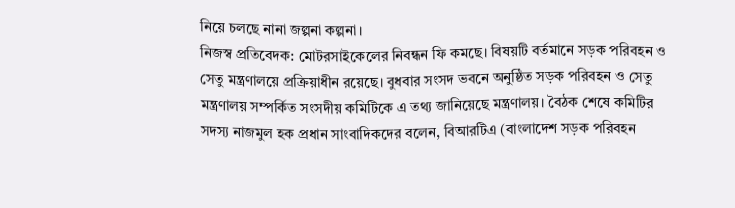নিয়ে চলছে নানা জল্পনা কল্পনা।
নিজস্ব প্রতিবেদক: মোটরসাইকেলের নিবন্ধন ফি কমছে। বিষয়টি বর্তমানে সড়ক পরিবহন ও সেতু মন্ত্রণালয়ে প্রক্রিয়াধীন রয়েছে। বুধবার সংসদ ভবনে অনুষ্ঠিত সড়ক পরিবহন ও সেতু মন্ত্রণালয় সম্পর্কিত সংসদীয় কমিটিকে এ তথ্য জানিয়েছে মন্ত্রণালয়। বৈঠক শেষে কমিটির সদস্য নাজমুল হক প্রধান সাংবাদিকদের বলেন, বিআরটিএ (বাংলাদেশ সড়ক পরিবহন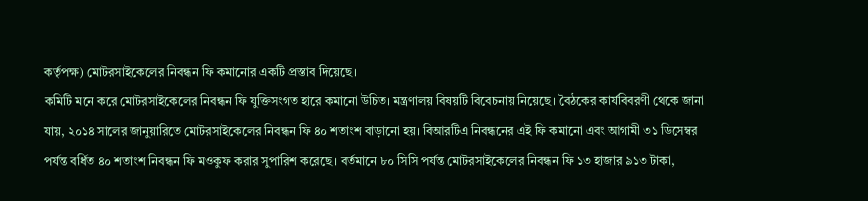কর্তৃপক্ষ) মোটরসাইকেলের নিবন্ধন ফি কমানোর একটি প্রস্তাব দিয়েছে।
কমিটি মনে করে মোটরসাইকেলের নিবন্ধন ফি যুক্তিসংগত হারে কমানো উচিত। মন্ত্রণালয় বিষয়টি বিবেচনায় নিয়েছে। বৈঠকের কার্যবিবরণী থেকে জানা যায়, ২০১৪ সালের জানুয়ারিতে মোটরসাইকেলের নিবন্ধন ফি ৪০ শতাংশ বাড়ানো হয়। বিআরটিএ নিবন্ধনের এই ফি কমানো এবং আগামী ৩১ ডিসেম্বর পর্যন্ত বর্ধিত ৪০ শতাংশ নিবন্ধন ফি মওকুফ করার সুপারিশ করেছে। বর্তমানে ৮০ সিসি পর্যন্ত মোটরসাইকেলের নিবন্ধন ফি ১৩ হাজার ৯১৩ টাকা,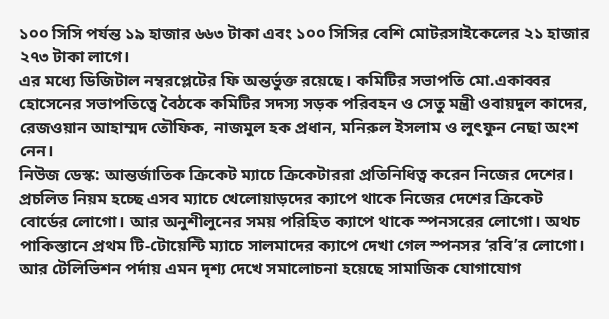১০০ সিসি পর্যন্ত ১৯ হাজার ৬৬৩ টাকা এবং ১০০ সিসির বেশি মোটরসাইকেলের ২১ হাজার ২৭৩ টাকা লাগে।
এর মধ্যে ডিজিটাল নম্বরপ্লেটের ফি অন্তর্ভুক্ত রয়েছে। কমিটির সভাপতি মো.একাব্বর হোসেনের সভাপতিত্বে বৈঠকে কমিটির সদস্য সড়ক পরিবহন ও সেতু মন্ত্রী ওবায়দুল কাদের, রেজওয়ান আহাম্মদ তৌফিক, নাজমুল হক প্রধান, মনিরুল ইসলাম ও লুৎফুন নেছা অংশ নেন।
নিউজ ডেস্ক: আন্তর্জাতিক ক্রিকেট ম্যাচে ক্রিকেটাররা প্রতিনিধিত্ব করেন নিজের দেশের। প্রচলিত নিয়ম হচ্ছে এসব ম্যাচে খেলোয়াড়দের ক্যাপে থাকে নিজের দেশের ক্রিকেট বোর্ডের লোগো। আর অনুশীলুনের সময় পরিহিত ক্যাপে থাকে স্পনসরের লোগো। অথচ পাকিস্তানে প্রথম টি-টোয়েন্টি ম্যাচে সালমাদের ক্যাপে দেখা গেল স্পনসর ‘রবি’র লোগো। আর টেলিভিশন পর্দায় এমন দৃশ্য দেখে সমালোচনা হয়েছে সামাজিক যোগাযোগ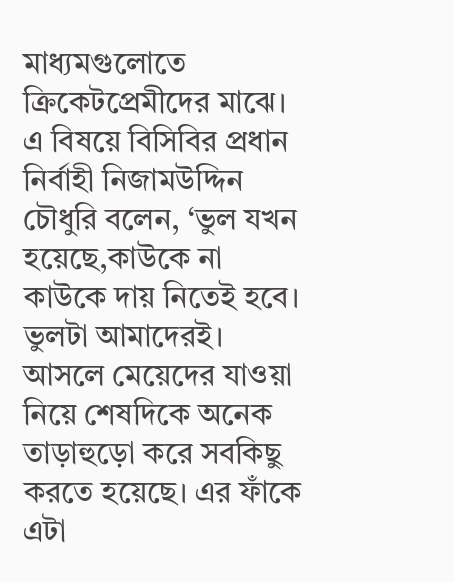মাধ্যমগুলোতে ক্রিকেটপ্রেমীদের মাঝে। এ বিষয়ে বিসিবির প্রধান নির্বাহী নিজামউদ্দিন চৌধুরি বলেন, ‘ভুল যখন হয়েছে,কাউকে না কাউকে দায় নিতেই হবে। ভুলটা আমাদেরই। আসলে মেয়েদের যাওয়া নিয়ে শেষদিকে অনেক তাড়াহুড়ো করে সবকিছু করতে হয়েছে। এর ফাঁকে এটা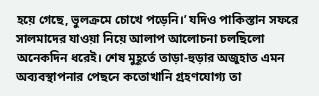হয়ে গেছে, ভুলক্রমে চোখে পড়েনি।’ যদিও পাকিস্তান সফরে সালমাদের যাওয়া নিয়ে আলাপ আলোচনা চলছিলো অনেকদিন ধরেই। শেষ মুহূর্তে তাড়া-হুড়ার অজুহাত এমন অব্যবস্থাপনার পেছনে কতোখানি গ্রহণযোগ্য তা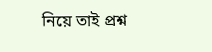নিয়ে তাই প্রশ্ন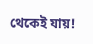থেকেই যায়!